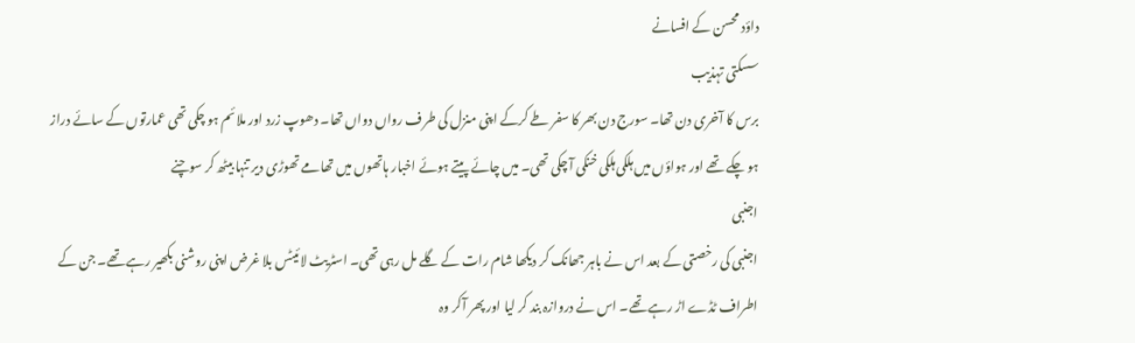داؤد محسن کے افسانے
سسکتی تہذیب
برس کا آخری دن تھا۔ سورج دن بھر کا سفر طے کرکے اپنی منزل کی طرف رواں دواں تھا۔ دھوپ زرد اور ملائم ہو چکی تھی عمارتوں کے سائے دراز ہو چکے تھے اور ہواؤں میں ہلکی ہلکی خنکی آ چکی تھی۔ میں چائے پیتے ہوئے اخبار ہاتھوں میں تھامے تھوڑی دیر تنہا بیٹھ کر سوچنے
اجنبی
اجنبی کی رخصتی کے بعد اس نے باہر جھانک کر دیکھا شام رات کے گلے مل رہی تھی۔ اسٹریٹ لائیٹس بلا غرض اپنی روشنی بکھیر رہے تھے۔ جن کے اطراف ٹڈے اڑ رہے تھے۔ اس نے دروازہ بند کر لیا اور پھر آکر وہ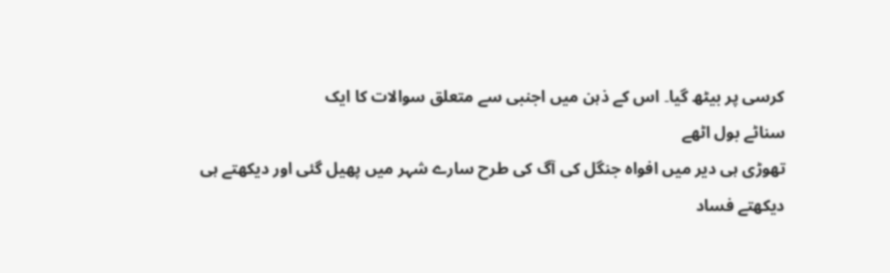کرسی پر بیٹھ گیا۔ اس کے ذہن میں اجنبی سے متعلق سوالات کا ایک
سناٹے بول اٹھے
تھوڑی ہی دیر میں افواہ جنگل کی آگ کی طرح سارے شہر میں پھیل گئی اور دیکھتے ہی دیکھتے فساد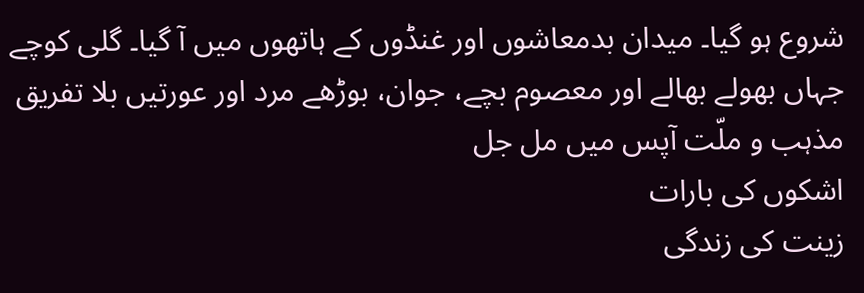شروع ہو گیا۔ میدان بدمعاشوں اور غنڈوں کے ہاتھوں میں آ گیا۔ گلی کوچے جہاں بھولے بھالے اور معصوم بچے، جوان، بوڑھے مرد اور عورتیں بلا تفریق مذہب و ملّت آپس میں مل جل
اشکوں کی بارات
زینت کی زندگی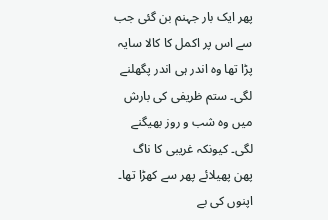پھر ایک بار جہنم بن گئی جب سے اس پر اکمل کا کالا سایہ پڑا تھا وہ اندر ہی اندر پگھلنے لگی۔ ستم ظریفی کی بارش میں وہ شب و روز بھیگنے لگی۔ کیونکہ غریبی کا ناگ پھن پھیلائے پھر سے کھڑا تھا۔ اپنوں کی بے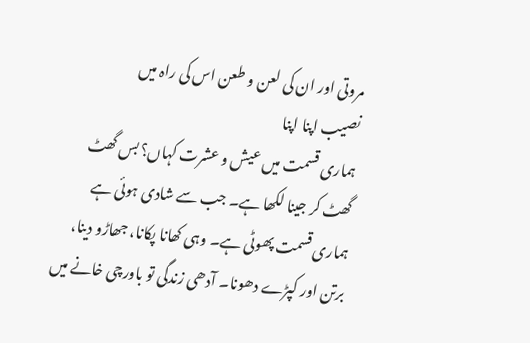مروتی اور ان کی لعن و طعن اس کی راہ میں
نصیب اپنا اپنا
ہماری قسمت میں عیش و عشرت کہاں؟ بس گھٹ گھٹ کر جینا لکھا ہے۔ جب سے شادی ہوئی ہے ہماری قسمت پھوٹی ہے۔ وہی کھانا پکانا، جھاڑو دینا، برتن اور کپڑے دھونا۔ آدھی زندگی تو باورچی خانے میں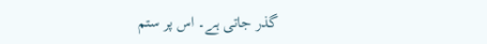گذر جاتی ہے۔ اس پر ستم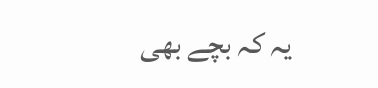یہ کہ بچے بھی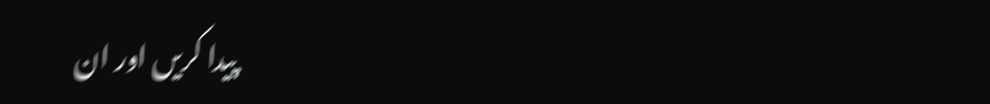پیدا کریں اور ان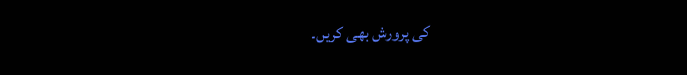کی پرورش بھی کریں۔